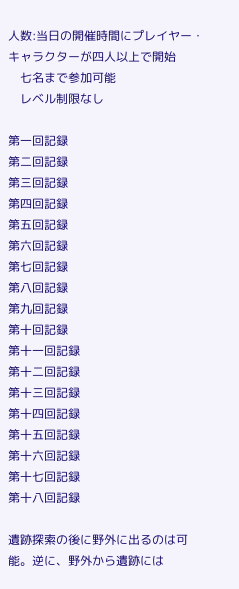人数:当日の開催時間にプレイヤー・キャラクターが四人以上で開始
    七名まで参加可能
    レベル制限なし

第一回記録
第二回記録
第三回記録
第四回記録
第五回記録
第六回記録
第七回記録
第八回記録
第九回記録
第十回記録
第十一回記録
第十二回記録
第十三回記録
第十四回記録
第十五回記録
第十六回記録
第十七回記録
第十八回記録

遺跡探索の後に野外に出るのは可能。逆に、野外から遺跡には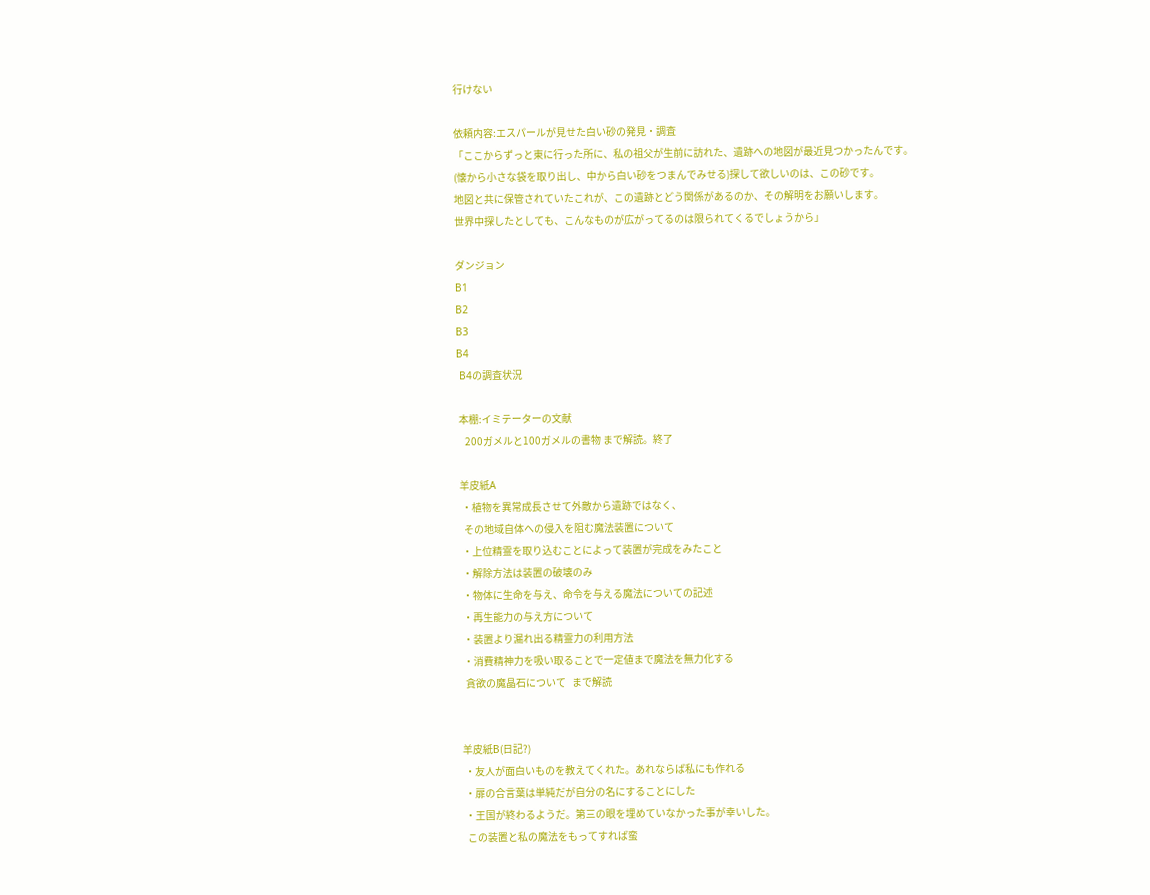行けない

依頼内容:エスパールが見せた白い砂の発見・調査
「ここからずっと東に行った所に、私の祖父が生前に訪れた、遺跡への地図が最近見つかったんです。
(懐から小さな袋を取り出し、中から白い砂をつまんでみせる)探して欲しいのは、この砂です。
地図と共に保管されていたこれが、この遺跡とどう関係があるのか、その解明をお願いします。
世界中探したとしても、こんなものが広がってるのは限られてくるでしょうから」

ダンジョン
B1
B2
B3
B4
 B4の調査状況

 本棚:イミテーターの文献
    200ガメルと100ガメルの書物 まで解読。終了

 羊皮紙A
  ・植物を異常成長させて外敵から遺跡ではなく、
   その地域自体への侵入を阻む魔法装置について
  ・上位精霊を取り込むことによって装置が完成をみたこと
  ・解除方法は装置の破壊のみ
  ・物体に生命を与え、命令を与える魔法についての記述
  ・再生能力の与え方について
  ・装置より漏れ出る精霊力の利用方法
  ・消費精神力を吸い取ることで一定値まで魔法を無力化する
   貪欲の魔晶石について   まで解読


 羊皮紙B(日記?)
  ・友人が面白いものを教えてくれた。あれならば私にも作れる
  ・扉の合言葉は単純だが自分の名にすることにした
  ・王国が終わるようだ。第三の眼を埋めていなかった事が幸いした。
   この装置と私の魔法をもってすれば蛮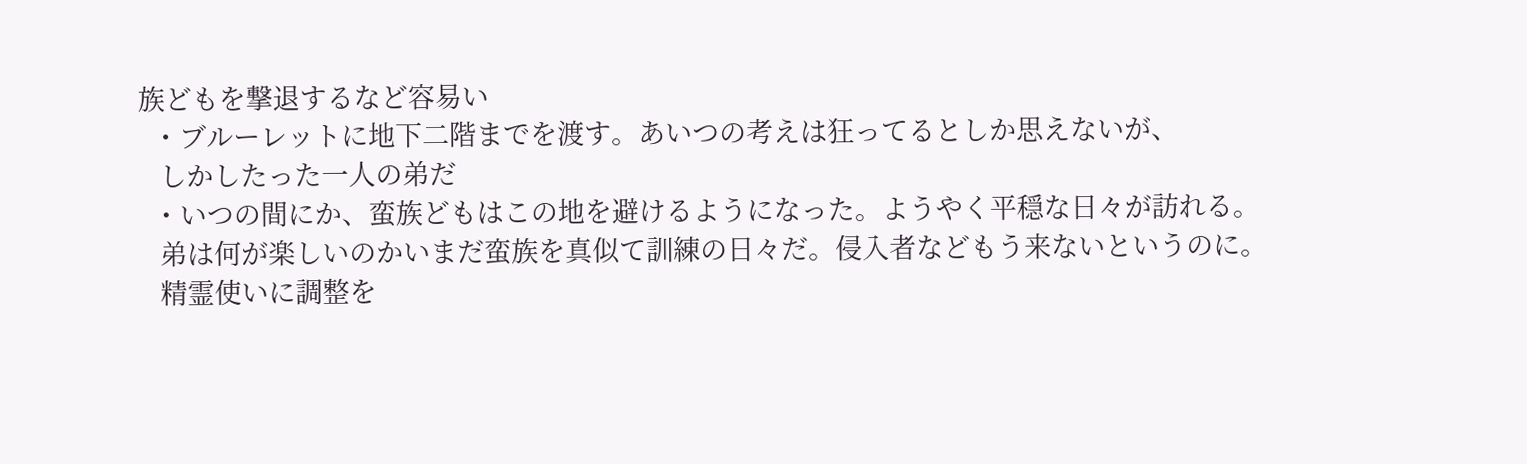族どもを撃退するなど容易い
  ・ブルーレットに地下二階までを渡す。あいつの考えは狂ってるとしか思えないが、
   しかしたった一人の弟だ
  ・いつの間にか、蛮族どもはこの地を避けるようになった。ようやく平穏な日々が訪れる。
   弟は何が楽しいのかいまだ蛮族を真似て訓練の日々だ。侵入者などもう来ないというのに。
   精霊使いに調整を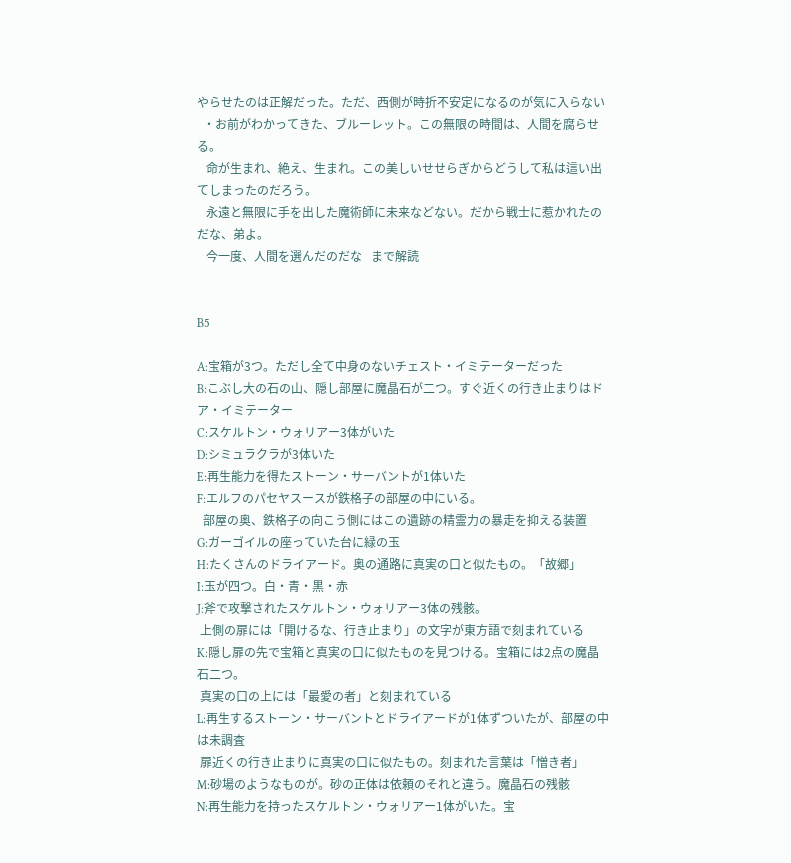やらせたのは正解だった。ただ、西側が時折不安定になるのが気に入らない
  ・お前がわかってきた、ブルーレット。この無限の時間は、人間を腐らせる。
   命が生まれ、絶え、生まれ。この美しいせせらぎからどうして私は這い出てしまったのだろう。
   永遠と無限に手を出した魔術師に未来などない。だから戦士に惹かれたのだな、弟よ。
   今一度、人間を選んだのだな   まで解読


B5

A:宝箱が3つ。ただし全て中身のないチェスト・イミテーターだった
B:こぶし大の石の山、隠し部屋に魔晶石が二つ。すぐ近くの行き止まりはドア・イミテーター
C:スケルトン・ウォリアー3体がいた
D:シミュラクラが3体いた
E:再生能力を得たストーン・サーバントが1体いた
F:エルフのパセヤスースが鉄格子の部屋の中にいる。
  部屋の奥、鉄格子の向こう側にはこの遺跡の精霊力の暴走を抑える装置
G:ガーゴイルの座っていた台に緑の玉
H:たくさんのドライアード。奥の通路に真実の口と似たもの。「故郷」
I:玉が四つ。白・青・黒・赤
J:斧で攻撃されたスケルトン・ウォリアー3体の残骸。
 上側の扉には「開けるな、行き止まり」の文字が東方語で刻まれている
K:隠し扉の先で宝箱と真実の口に似たものを見つける。宝箱には2点の魔晶石二つ。
 真実の口の上には「最愛の者」と刻まれている
L:再生するストーン・サーバントとドライアードが1体ずついたが、部屋の中は未調査
 扉近くの行き止まりに真実の口に似たもの。刻まれた言葉は「憎き者」
M:砂場のようなものが。砂の正体は依頼のそれと違う。魔晶石の残骸
N:再生能力を持ったスケルトン・ウォリアー1体がいた。宝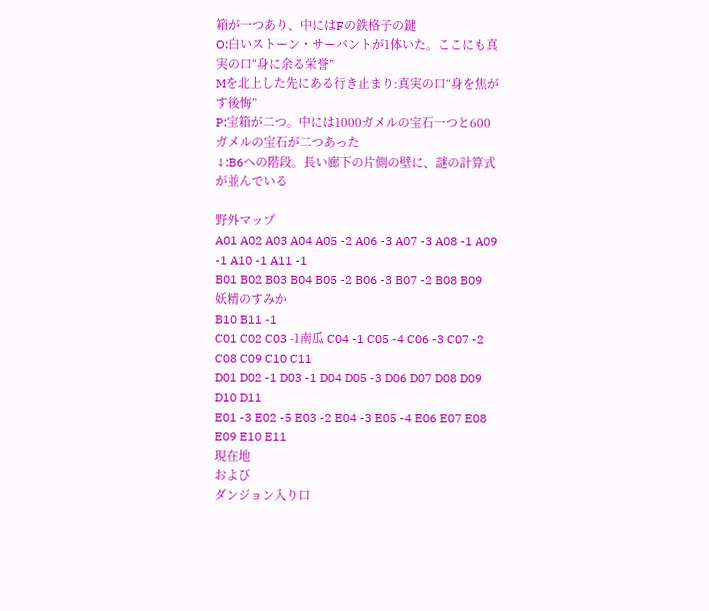箱が一つあり、中にはFの鉄格子の鍵
O:白いストーン・サーバントが1体いた。ここにも真実の口“身に余る栄誉”
Mを北上した先にある行き止まり:真実の口“身を焦がす後悔”
P:宝箱が二つ。中には1000ガメルの宝石一つと600ガメルの宝石が二つあった
↓:B6への階段。長い廊下の片側の壁に、謎の計算式が並んでいる

野外マップ
A01 A02 A03 A04 A05 -2 A06 -3 A07 -3 A08 -1 A09 -1 A10 -1 A11 -1
B01 B02 B03 B04 B05 -2 B06 -3 B07 -2 B08 B09
妖精のすみか
B10 B11 -1
C01 C02 C03 -1南瓜 C04 -1 C05 -4 C06 -3 C07 -2 C08 C09 C10 C11
D01 D02 -1 D03 -1 D04 D05 -3 D06 D07 D08 D09 D10 D11
E01 -3 E02 -5 E03 -2 E04 -3 E05 -4 E06 E07 E08 E09 E10 E11
現在地
および
ダンジョン入り口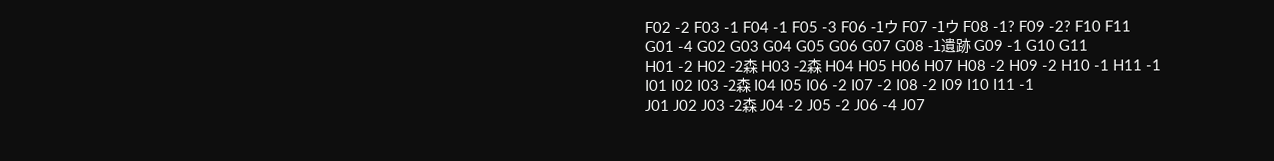F02 -2 F03 -1 F04 -1 F05 -3 F06 -1ウ F07 -1ウ F08 -1? F09 -2? F10 F11
G01 -4 G02 G03 G04 G05 G06 G07 G08 -1遺跡 G09 -1 G10 G11
H01 -2 H02 -2森 H03 -2森 H04 H05 H06 H07 H08 -2 H09 -2 H10 -1 H11 -1
I01 I02 I03 -2森 I04 I05 I06 -2 I07 -2 I08 -2 I09 I10 I11 -1
J01 J02 J03 -2森 J04 -2 J05 -2 J06 -4 J07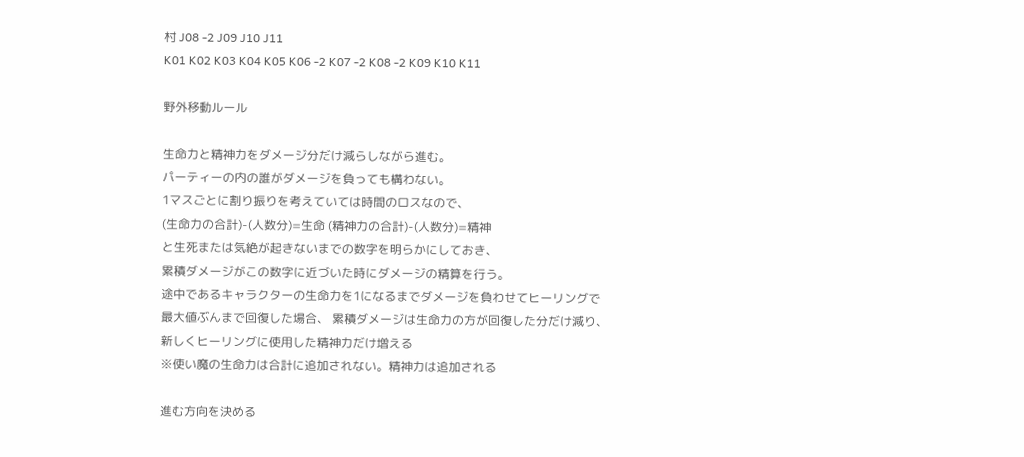村 J08 -2 J09 J10 J11
K01 K02 K03 K04 K05 K06 -2 K07 -2 K08 -2 K09 K10 K11

野外移動ルール

生命力と精神力をダメージ分だけ減らしながら進む。
パーティーの内の誰がダメージを負っても構わない。
1マスごとに割り振りを考えていては時間のロスなので、
(生命力の合計)-(人数分)=生命 (精神力の合計)-(人数分)=精神
と生死または気絶が起きないまでの数字を明らかにしておき、
累積ダメージがこの数字に近づいた時にダメージの精算を行う。
途中であるキャラクターの生命力を1になるまでダメージを負わせてヒーリングで
最大値ぶんまで回復した場合、 累積ダメージは生命力の方が回復した分だけ減り、
新しくヒーリングに使用した精神力だけ増える
※使い魔の生命力は合計に追加されない。精神力は追加される

進む方向を決める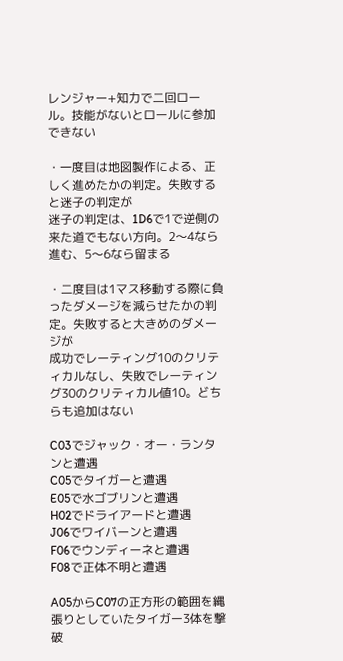レンジャー+知力で二回ロール。技能がないとロールに参加できない

・一度目は地図製作による、正しく進めたかの判定。失敗すると迷子の判定が
迷子の判定は、1D6で1で逆側の来た道でもない方向。2〜4なら進む、5〜6なら留まる

・二度目は1マス移動する際に負ったダメージを減らせたかの判定。失敗すると大きめのダメージが
成功でレーティング10のクリティカルなし、失敗でレーティング30のクリティカル値10。どちらも追加はない

C03でジャック・オー・ランタンと遭遇
C05でタイガーと遭遇
E05で水ゴブリンと遭遇
H02でドライアードと遭遇
J06でワイバーンと遭遇
F06でウンディーネと遭遇
F08で正体不明と遭遇

A05からC07の正方形の範囲を縄張りとしていたタイガー3体を撃破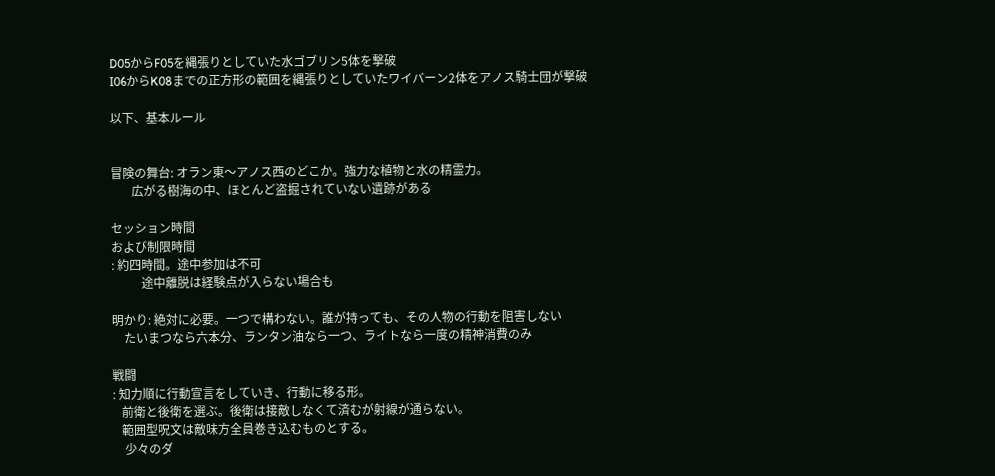D05からF05を縄張りとしていた水ゴブリン5体を撃破
I06からK08までの正方形の範囲を縄張りとしていたワイバーン2体をアノス騎士団が撃破

以下、基本ルール


冒険の舞台: オラン東〜アノス西のどこか。強力な植物と水の精霊力。
       広がる樹海の中、ほとんど盗掘されていない遺跡がある

セッション時間
および制限時間
: 約四時間。途中参加は不可
          途中離脱は経験点が入らない場合も

明かり: 絶対に必要。一つで構わない。誰が持っても、その人物の行動を阻害しない
    たいまつなら六本分、ランタン油なら一つ、ライトなら一度の精神消費のみ

戦闘
: 知力順に行動宣言をしていき、行動に移る形。
   前衛と後衛を選ぶ。後衛は接敵しなくて済むが射線が通らない。
   範囲型呪文は敵味方全員巻き込むものとする。
    少々のダ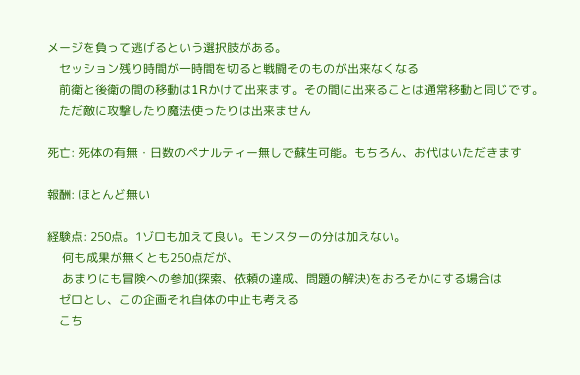メージを負って逃げるという選択肢がある。
    セッション残り時間が一時間を切ると戦闘そのものが出来なくなる
    前衛と後衛の間の移動は1Rかけて出来ます。その間に出来ることは通常移動と同じです。
    ただ敵に攻撃したり魔法使ったりは出来ません

死亡: 死体の有無・日数のペナルティー無しで蘇生可能。もちろん、お代はいただきます

報酬: ほとんど無い

経験点: 250点。1ゾロも加えて良い。モンスターの分は加えない。
     何も成果が無くとも250点だが、
     あまりにも冒険への参加(探索、依頼の達成、問題の解決)をおろそかにする場合は
    ゼロとし、この企画それ自体の中止も考える
    こち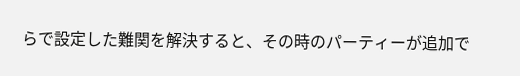らで設定した難関を解決すると、その時のパーティーが追加で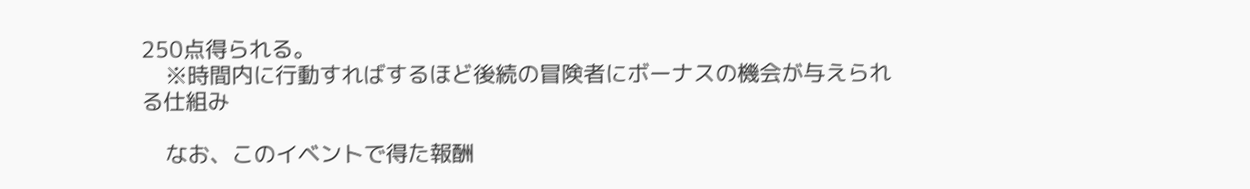250点得られる。
    ※時間内に行動すればするほど後続の冒険者にボーナスの機会が与えられる仕組み

    なお、このイベントで得た報酬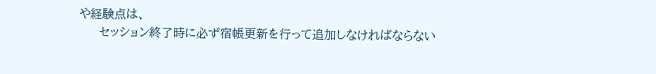や経験点は、
     セッション終了時に必ず宿帳更新を行って追加しなければならない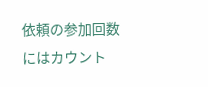依頼の参加回数にはカウント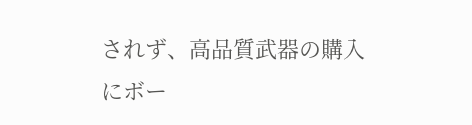されず、高品質武器の購入にボー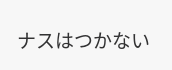ナスはつかない